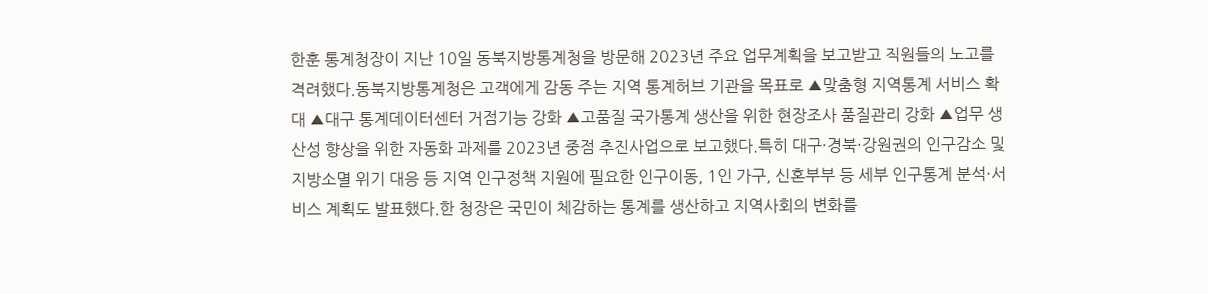한훈 통계청장이 지난 10일 동북지방통계청을 방문해 2023년 주요 업무계획을 보고받고 직원들의 노고를 격려했다.동북지방통계청은 고객에게 감동 주는 지역 통계허브 기관을 목표로 ▲맞춤형 지역통계 서비스 확대 ▲대구 통계데이터센터 거점기능 강화 ▲고품질 국가통계 생산을 위한 현장조사 품질관리 강화 ▲업무 생산성 향상을 위한 자동화 과제를 2023년 중점 추진사업으로 보고했다.특히 대구·경북·강원권의 인구감소 및 지방소멸 위기 대응 등 지역 인구정책 지원에 필요한 인구이동, 1인 가구, 신혼부부 등 세부 인구통계 분석·서비스 계획도 발표했다.한 청장은 국민이 체감하는 통계를 생산하고 지역사회의 변화를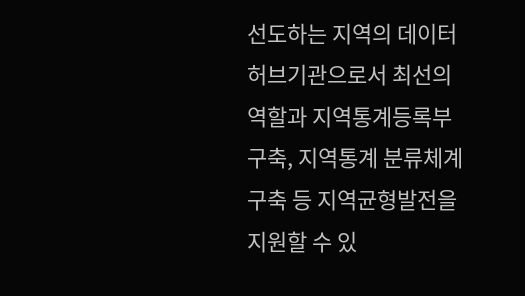선도하는 지역의 데이터 허브기관으로서 최선의 역할과 지역통계등록부 구축, 지역통계 분류체계 구축 등 지역균형발전을 지원할 수 있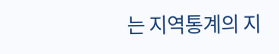는 지역통계의 지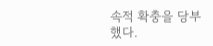속적 확충을 당부했다.